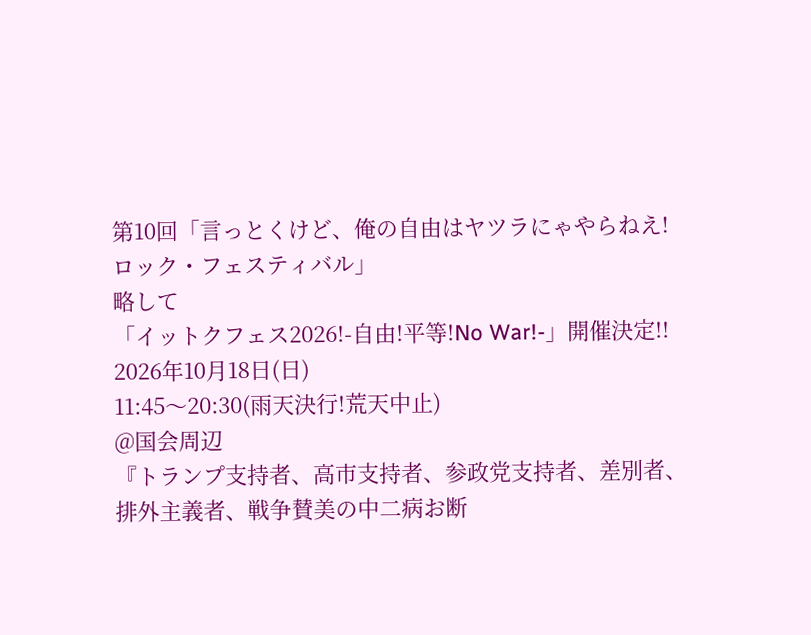第10回「言っとくけど、俺の自由はヤツラにゃやらねえ!ロック・フェスティバル」
略して
「イットクフェス2026!-自由!平等!No War!-」開催決定!!
2026年10月18日(日)
11:45〜20:30(雨天決行!荒天中止)
@国会周辺
『トランプ支持者、高市支持者、参政党支持者、差別者、排外主義者、戦争賛美の中二病お断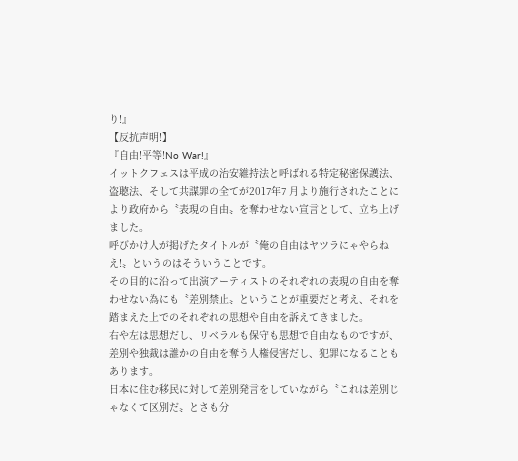り!』
【反抗声明!】
『自由!平等!No War!』
イットクフェスは平成の治安維持法と呼ばれる特定秘密保護法、盗聴法、そして共謀罪の全てが2017年7 月より施行されたことにより政府から〝表現の自由〟を奪わせない宣言として、立ち上げました。
呼びかけ人が掲げたタイトルが〝俺の自由はヤツラにゃやらねえ!〟というのはそういうことです。
その目的に沿って出演アーティストのそれぞれの表現の自由を奪わせない為にも〝差別禁止〟ということが重要だと考え、それを踏まえた上でのそれぞれの思想や自由を訴えてきました。
右や左は思想だし、リベラルも保守も思想で自由なものですが、差別や独裁は誰かの自由を奪う人権侵害だし、犯罪になることもあります。
日本に住む移民に対して差別発言をしていながら〝これは差別じゃなくて区別だ〟とさも分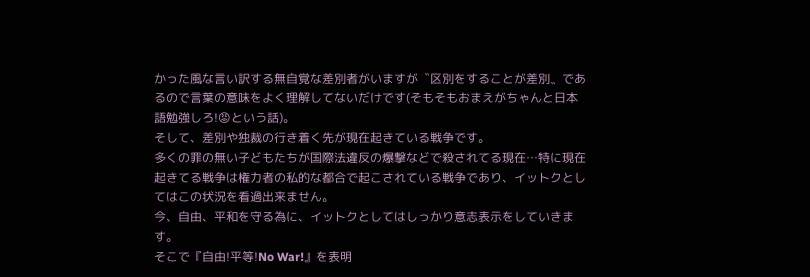かった風な言い訳する無自覚な差別者がいますが〝区別をすることが差別〟であるので言葉の意味をよく理解してないだけです(そもそもおまえがちゃんと日本語勉強しろ!😡という話)。
そして、差別や独裁の行き着く先が現在起きている戦争です。
多くの罪の無い子どもたちが国際法違反の爆撃などで殺されてる現在…特に現在起きてる戦争は権力者の私的な都合で起こされている戦争であり、イットクとしてはこの状況を看過出来ません。
今、自由、平和を守る為に、イットクとしてはしっかり意志表示をしていきます。
そこで『自由!平等!No War!』を表明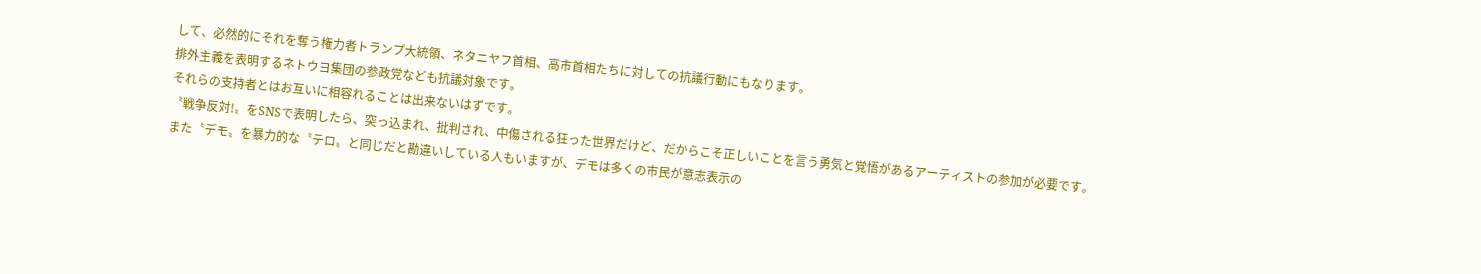して、必然的にそれを奪う権力者トランプ大統領、ネタニヤフ首相、高市首相たちに対しての抗議行動にもなります。
排外主義を表明するネトウヨ集団の参政党なども抗議対象です。
それらの支持者とはお互いに相容れることは出来ないはずです。
〝戦争反対!〟をSNSで表明したら、突っ込まれ、批判され、中傷される狂った世界だけど、だからこそ正しいことを言う勇気と覚悟があるアーティストの参加が必要です。
また〝デモ〟を暴力的な〝テロ〟と同じだと勘違いしている人もいますが、デモは多くの市民が意志表示の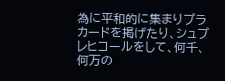為に平和的に集まりプラカードを掲げたり、シュプレヒコールをして、何千、何万の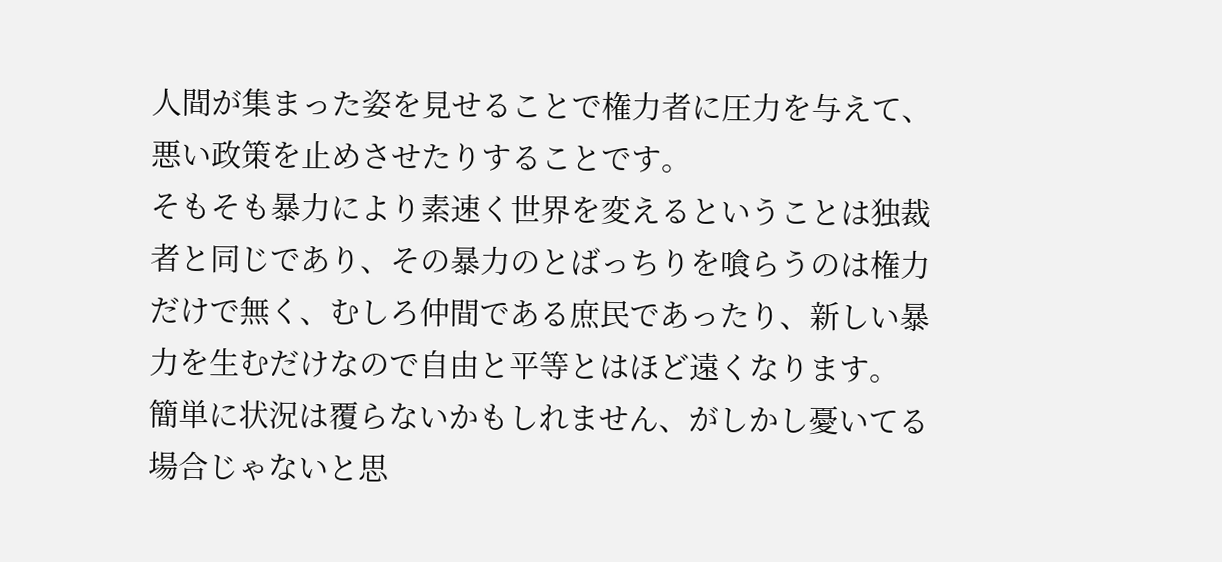人間が集まった姿を見せることで権力者に圧力を与えて、悪い政策を止めさせたりすることです。
そもそも暴力により素速く世界を変えるということは独裁者と同じであり、その暴力のとばっちりを喰らうのは権力だけで無く、むしろ仲間である庶民であったり、新しい暴力を生むだけなので自由と平等とはほど遠くなります。
簡単に状況は覆らないかもしれません、がしかし憂いてる場合じゃないと思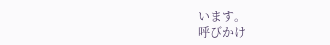います。
呼びかけ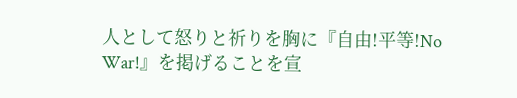人として怒りと祈りを胸に『自由!平等!No War!』を掲げることを宣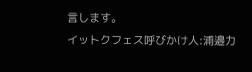言します。
イットクフェス呼びかけ人:浦邉力